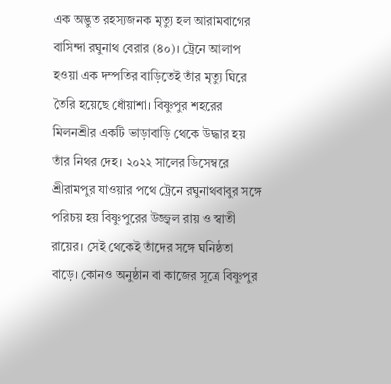এক অদ্ভুত রহস্যজনক মৃত্যু হল আরামবাগের বাসিন্দা রঘুনাথ বেরার (৪০)। ট্রেনে আলাপ হওয়া এক দম্পতির বাড়িতেই তাঁর মৃত্যু ঘিরে তৈরি হয়েছে ধোঁয়াশা। বিষ্ণুপুর শহরের মিলনশ্রীর একটি ভাড়াবাড়ি থেকে উদ্ধার হয় তাঁর নিথর দেহ। ২০২২ সালের ডিসেম্বরে শ্রীরামপুর যাওয়ার পথে ট্রেনে রঘুনাথবাবুর সঙ্গে পরিচয় হয় বিষ্ণুপুরের উজ্জ্বল রায় ও স্বাতী রায়ের। সেই থেকেই তাঁদের সঙ্গে ঘনিষ্ঠতা বাড়ে। কোনও অনুষ্ঠান বা কাজের সূত্রে বিষ্ণুপুর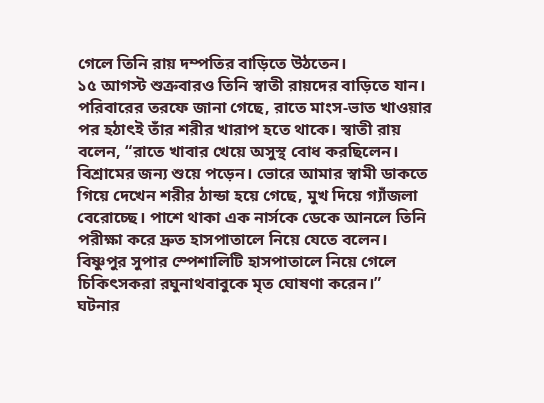গেলে তিনি রায় দম্পতির বাড়িতে উঠতেন।
১৫ আগস্ট শুক্রবারও তিনি স্বাতী রায়দের বাড়িতে যান। পরিবারের তরফে জানা গেছে, রাতে মাংস-ভাত খাওয়ার পর হঠাৎই তাঁর শরীর খারাপ হতে থাকে। স্বাতী রায় বলেন, “রাতে খাবার খেয়ে অসুস্থ বোধ করছিলেন। বিশ্রামের জন্য শুয়ে পড়েন। ভোরে আমার স্বামী ডাকতে গিয়ে দেখেন শরীর ঠান্ডা হয়ে গেছে, মুখ দিয়ে গ্যাঁজলা বেরোচ্ছে। পাশে থাকা এক নার্সকে ডেকে আনলে তিনি পরীক্ষা করে দ্রুত হাসপাতালে নিয়ে যেতে বলেন। বিষ্ণুপুর সুপার স্পেশালিটি হাসপাতালে নিয়ে গেলে চিকিৎসকরা রঘুনাথবাবুকে মৃত ঘোষণা করেন।”
ঘটনার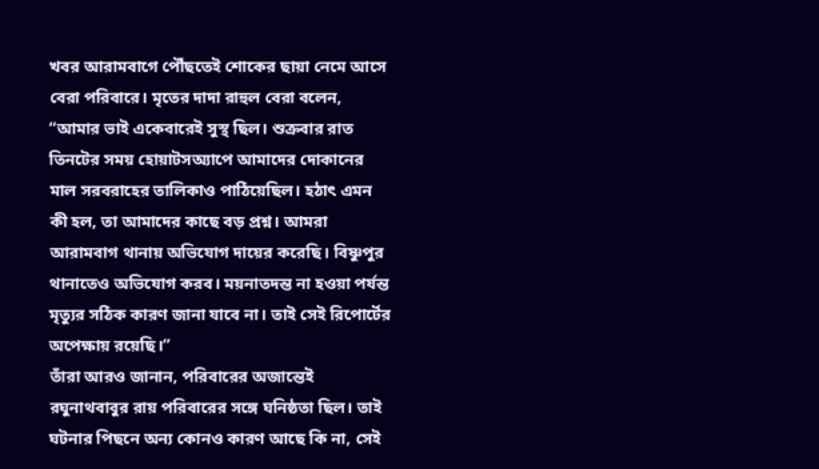খবর আরামবাগে পৌঁছতেই শোকের ছায়া নেমে আসে বেরা পরিবারে। মৃতের দাদা রাহুল বেরা বলেন, “আমার ভাই একেবারেই সুস্থ ছিল। শুক্রবার রাত তিনটের সময় হোয়াটসঅ্যাপে আমাদের দোকানের মাল সরবরাহের তালিকাও পাঠিয়েছিল। হঠাৎ এমন কী হল, তা আমাদের কাছে বড় প্রশ্ন। আমরা আরামবাগ থানায় অভিযোগ দায়ের করেছি। বিষ্ণুপুর থানাতেও অভিযোগ করব। ময়নাতদন্ত না হওয়া পর্যন্ত মৃত্যুর সঠিক কারণ জানা যাবে না। তাই সেই রিপোর্টের অপেক্ষায় রয়েছি।”
তাঁরা আরও জানান, পরিবারের অজান্তেই রঘুনাথবাবুর রায় পরিবারের সঙ্গে ঘনিষ্ঠতা ছিল। তাই ঘটনার পিছনে অন্য কোনও কারণ আছে কি না, সেই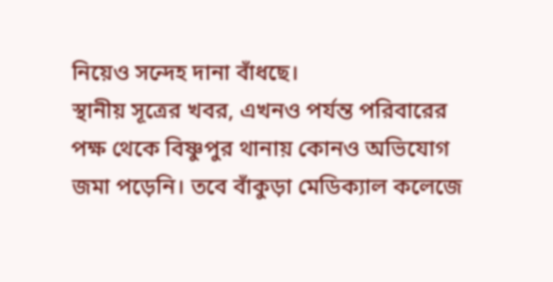নিয়েও সন্দেহ দানা বাঁধছে।
স্থানীয় সূত্রের খবর, এখনও পর্যন্ত পরিবারের পক্ষ থেকে বিষ্ণুপুর থানায় কোনও অভিযোগ জমা পড়েনি। তবে বাঁকুড়া মেডিক্যাল কলেজে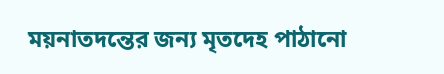ময়নাতদন্তের জন্য মৃতদেহ পাঠানো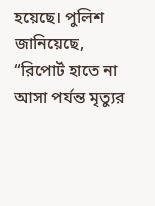হয়েছে। পুলিশ জানিয়েছে,
“রিপোর্ট হাতে না আসা পর্যন্ত মৃত্যুর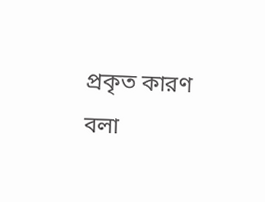প্রকৃত কারণ বলা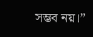সম্ভব নয়।”